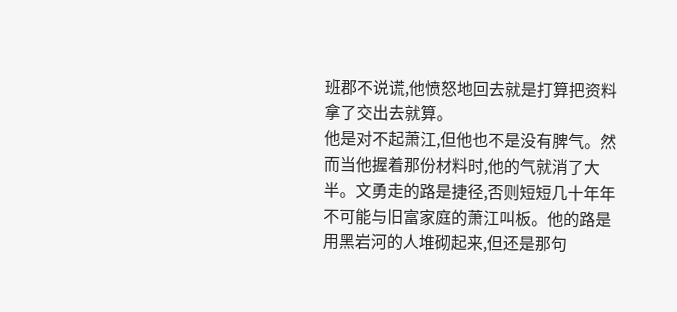班郡不说谎,他愤怒地回去就是打算把资料拿了交出去就算。
他是对不起萧江,但他也不是没有脾气。然而当他握着那份材料时,他的气就消了大半。文勇走的路是捷径,否则短短几十年年不可能与旧富家庭的萧江叫板。他的路是用黑岩河的人堆砌起来,但还是那句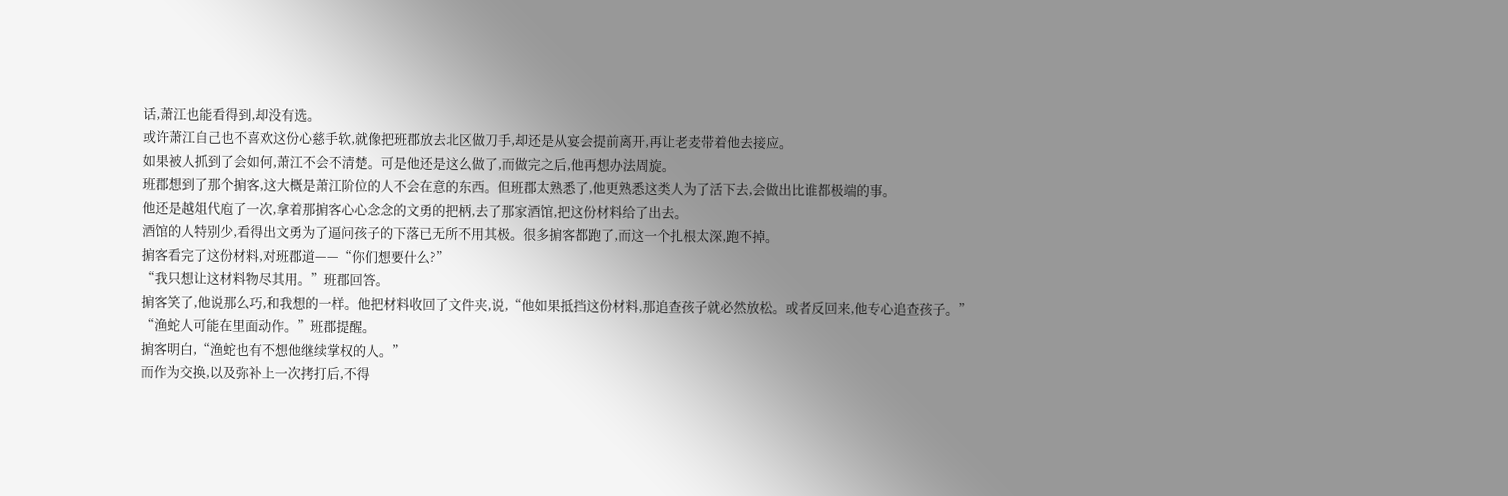话,萧江也能看得到,却没有选。
或许萧江自己也不喜欢这份心慈手软,就像把班郡放去北区做刀手,却还是从宴会提前离开,再让老麦带着他去接应。
如果被人抓到了会如何,萧江不会不清楚。可是他还是这么做了,而做完之后,他再想办法周旋。
班郡想到了那个掮客,这大概是萧江阶位的人不会在意的东西。但班郡太熟悉了,他更熟悉这类人为了活下去,会做出比谁都极端的事。
他还是越俎代庖了一次,拿着那掮客心心念念的文勇的把柄,去了那家酒馆,把这份材料给了出去。
酒馆的人特别少,看得出文勇为了逼问孩子的下落已无所不用其极。很多掮客都跑了,而这一个扎根太深,跑不掉。
掮客看完了这份材料,对班郡道——“你们想要什么?”
“我只想让这材料物尽其用。”班郡回答。
掮客笑了,他说那么巧,和我想的一样。他把材料收回了文件夹,说,“他如果抵挡这份材料,那追查孩子就必然放松。或者反回来,他专心追查孩子。”
“渔蛇人可能在里面动作。”班郡提醒。
掮客明白,“渔蛇也有不想他继续掌权的人。”
而作为交换,以及弥补上一次拷打后,不得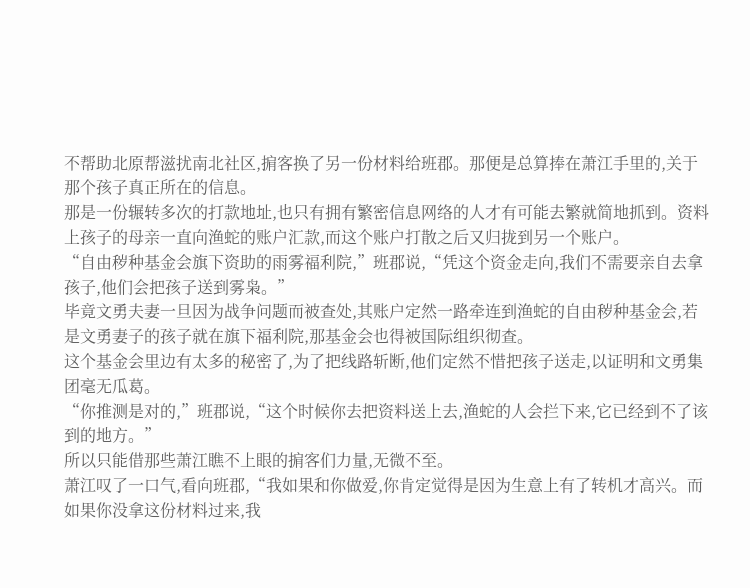不帮助北原帮滋扰南北社区,掮客换了另一份材料给班郡。那便是总算捧在萧江手里的,关于那个孩子真正所在的信息。
那是一份辗转多次的打款地址,也只有拥有繁密信息网络的人才有可能去繁就简地抓到。资料上孩子的母亲一直向渔蛇的账户汇款,而这个账户打散之后又归拢到另一个账户。
“自由秽种基金会旗下资助的雨雾福利院,”班郡说,“凭这个资金走向,我们不需要亲自去拿孩子,他们会把孩子送到雾枭。”
毕竟文勇夫妻一旦因为战争问题而被查处,其账户定然一路牵连到渔蛇的自由秽种基金会,若是文勇妻子的孩子就在旗下福利院,那基金会也得被国际组织彻查。
这个基金会里边有太多的秘密了,为了把线路斩断,他们定然不惜把孩子送走,以证明和文勇集团毫无瓜葛。
“你推测是对的,”班郡说,“这个时候你去把资料送上去,渔蛇的人会拦下来,它已经到不了该到的地方。”
所以只能借那些萧江瞧不上眼的掮客们力量,无微不至。
萧江叹了一口气,看向班郡,“我如果和你做爱,你肯定觉得是因为生意上有了转机才高兴。而如果你没拿这份材料过来,我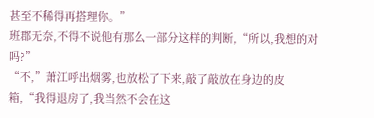甚至不稀得再搭理你。”
班郡无奈,不得不说他有那么一部分这样的判断,“所以,我想的对吗?”
“不,”萧江呼出烟雾,也放松了下来,敲了敲放在身边的皮箱,“我得退房了,我当然不会在这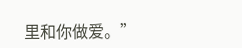里和你做爱。”